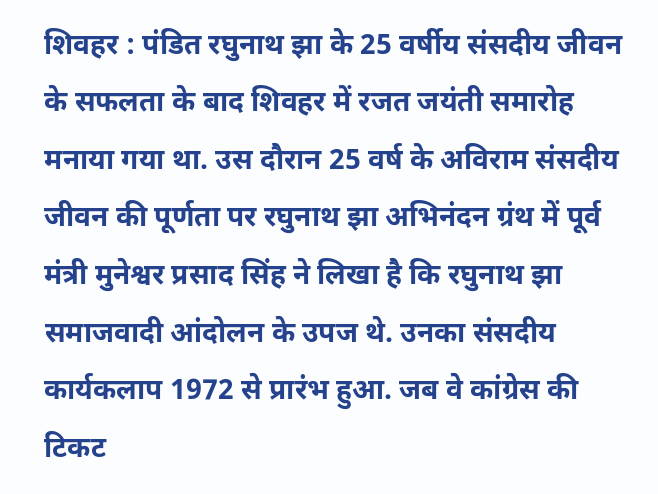शिवहर : पंडित रघुनाथ झा के 25 वर्षीय संसदीय जीवन के सफलता के बाद शिवहर में रजत जयंती समारोह मनाया गया था. उस दौरान 25 वर्ष के अविराम संसदीय जीवन की पूर्णता पर रघुनाथ झा अभिनंदन ग्रंथ में पूर्व मंत्री मुनेश्वर प्रसाद सिंह ने लिखा है कि रघुनाथ झा समाजवादी आंदोलन के उपज थे. उनका संसदीय कार्यकलाप 1972 से प्रारंभ हुआ. जब वे कांग्रेस की टिकट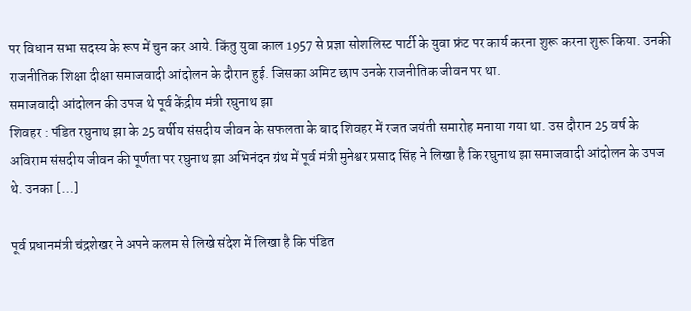पर विधान सभा सदस्य के रूप में चुन कर आये. किंतु युवा काल 1957 से प्रज्ञा सोशलिस्ट पार्टी के युवा फ्रंट पर कार्य करना शुरू करना शुरू किया. उनकी राजनीतिक शिक्षा दीक्षा समाजवादी आंदोलन के दौरान हुई. जिसका अमिट छाप उनके राजनीतिक जीवन पर था.
समाजवादी आंदोलन की उपज थे पूर्व केंद्रीय मंत्री रघुनाथ झा
शिवहर : पंडित रघुनाथ झा के 25 वर्षीय संसदीय जीवन के सफलता के बाद शिवहर में रजत जयंती समारोह मनाया गया था. उस दौरान 25 वर्ष के अविराम संसदीय जीवन की पूर्णता पर रघुनाथ झा अभिनंदन ग्रंथ में पूर्व मंत्री मुनेश्वर प्रसाद सिंह ने लिखा है कि रघुनाथ झा समाजवादी आंदोलन के उपज थे. उनका […]

पूर्व प्रधानमंत्री चंद्रशेखर ने अपने कलम से लिखे संदेश में लिखा है कि पंडित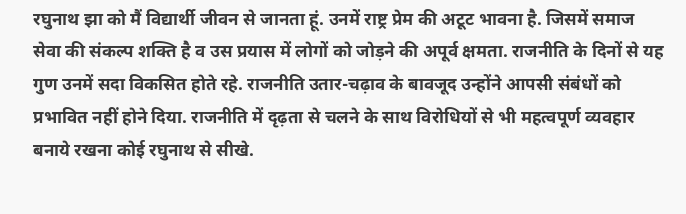रघुनाथ झा को मैं विद्यार्थी जीवन से जानता हूं. उनमें राष्ट्र प्रेम की अटूट भावना है. जिसमें समाज सेवा की संकल्प शक्ति है व उस प्रयास में लोगों को जोड़ने की अपूर्व क्षमता. राजनीति के दिनों से यह गुण उनमें सदा विकसित होते रहे. राजनीति उतार-चढ़ाव के बावजूद उन्होंने आपसी संबंधों को प्रभावित नहीं होने दिया. राजनीति में दृढ़ता से चलने के साथ विरोधियों से भी महत्वपूर्ण व्यवहार बनाये रखना कोई रघुनाथ से सीखे.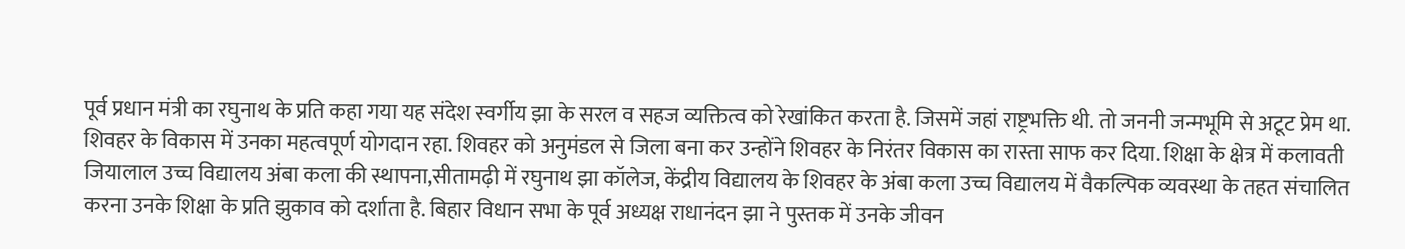पूर्व प्रधान मंत्री का रघुनाथ के प्रति कहा गया यह संदेश स्वर्गीय झा के सरल व सहज व्यक्तित्व को रेखांकित करता है. जिसमें जहां राष्ट्रभक्ति थी. तो जननी जन्मभूमि से अटूट प्रेम था. शिवहर के विकास में उनका महत्वपूर्ण योगदान रहा. शिवहर को अनुमंडल से जिला बना कर उन्होंने शिवहर के निरंतर विकास का रास्ता साफ कर दिया. शिक्षा के क्षेत्र में कलावती जियालाल उच्च विद्यालय अंबा कला की स्थापना,सीतामढ़ी में रघुनाथ झा कॉलेज, केंद्रीय विद्यालय के शिवहर के अंबा कला उच्च विद्यालय में वैकल्पिक व्यवस्था के तहत संचालित करना उनके शिक्षा के प्रति झुकाव को दर्शाता है. बिहार विधान सभा के पूर्व अध्यक्ष राधानंदन झा ने पुस्तक में उनके जीवन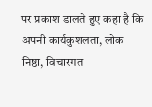पर प्रकाश डालते हुए कहा है कि अपनी कार्यकुशलता, लोक निष्ठा, विचारगत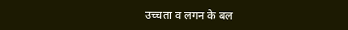उच्चता व लगन के बल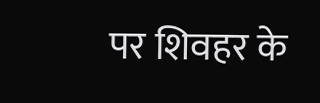पर शिवहर के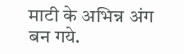माटी के अभिन्न अंग बन गये.